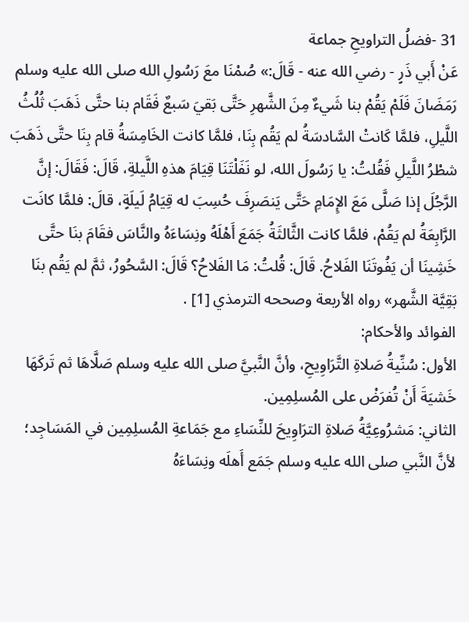31 -فضلُ التراويحِ جماعة
عَنْ أَبي ذَرٍ - رضي الله عنه - قَالَ:» صُمْنَا معَ رَسُولِ الله صلى الله عليه وسلم رَمَضَانَ فَلَمْ يَقُمْ بنا شَيءٌ مِنَ الشَّهرِ حَتَّى بَقيَ سَبعٌ فَقَام بنا حتَّى ذَهَبَ ثُلُثُ اللَّيلِ، فلمَّا كَانتْ السَّادسَةُ لم يَقُم بِنَا، فلمَّا كانت الخَامِسَةُ قام بِنَا حتَّى ذَهَبَ شطْرُ اللَّيلِ فَقُلتُ: يا رَسُولَ الله، لو نَفَلْتَنَا قِيَامَ هذهِ اللَّيلةِ، قَالَ: فَقَالَ: إنَّ الرَّجُلَ إذا صَلَّى مَعَ الإِمَامِ حَتَّى يَنصَرِفَ حُسِبَ له قِيَامُ لَيلَةٍ، قالَ: فلمَّا كانَت الرَّابِعَةُ لم يَقُمْ، فلمَّا كانت الثَّالثَةُ جَمَعَ أَهْلَهُ ونِسَاءَهُ والنَّاسَ فقَامَ بنَا حتَّى خَشِينَا أن يَفُوتَنَا الفَلاحُ. قَالَ: قُلتُ: مَا الفَلاحُ؟ قَالَ: السَّحُورُ، ثمَّ لم يَقُم بنَا بَقِيَّة الشَّهر» رواه الأربعة وصححه الترمذي [1] .
الفوائد والأحكام:
الأول: سُنِّيةُ صَلاةِ التَّرَاوِيحِ، وأنَّ النَّبيَّ صلى الله عليه وسلم صَلَّاهَا ثم تَركَهَا خَشيَةَ أَنْ تُفرَضْ على المُسلِمِين.
الثاني: مَشرُوعِيَّةُ صَلاةِ الترَاوِيحَ للنِّسَاءِ مع جَمَاعةِ المُسلِمِين في المَسَاجِد؛ لأنَّ النَّبي صلى الله عليه وسلم جَمَع أَهلَه ونِسَاءَهُ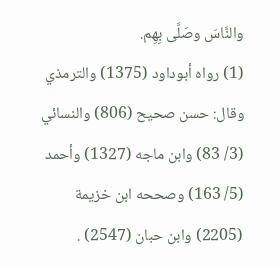والنَّاسَ وصَلَّى بِهِم.
(1) رواه أبوداود (1375) والترمذي وقال: حسن صحيح (806) والنسائي (3/ 83) وابن ماجه (1327) وأحمد (5/ 163) وصححه ابن خزيمة (2205) وابن حبان (2547) .